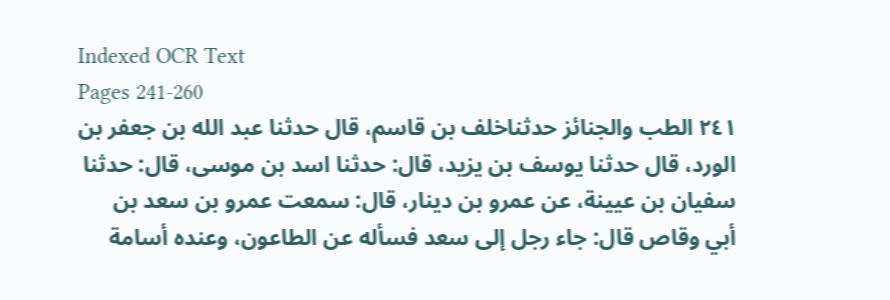Indexed OCR Text
Pages 241-260
٢٤١ الطب والجنائز حدثناخلف بن قاسم، قال حدثنا عبد الله بن جعفر بن الورد، قال حدثنا يوسف بن يزيد، قال: حدثنا اسد بن موسى، قال: حدثنا سفيان بن عيينة، عن عمرو بن دينار، قال: سمعت عمرو بن سعد بن أبي وقاص قال: جاء رجل إلى سعد فسأله عن الطاعون، وعنده أسامة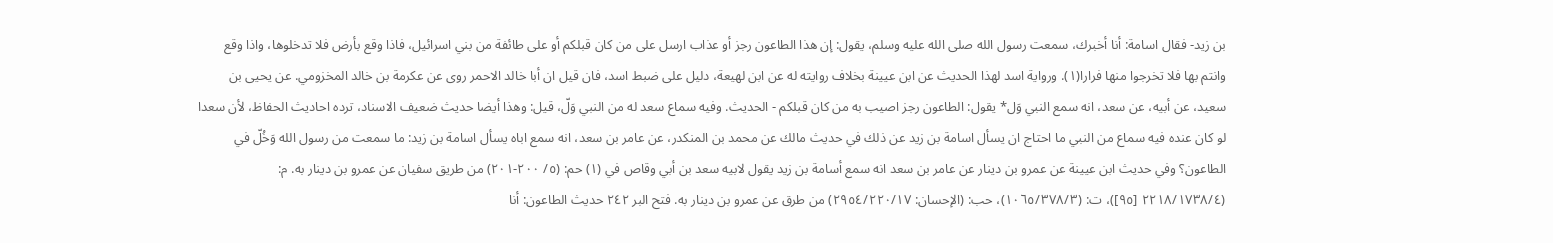بن زيد- فقال اسامة: أنا أخبرك، سمعت رسول الله صلى الله عليه وسلم، يقول: إن هذا الطاعون رجز أو عذاب ارسل علی من كان قبلكم أو على طائفة من بني اسرائیل، فاذا وقع بأرض فلا تدخلوها، واذا وقع وانتم بها فلا تخرجوا منها فرارا(١). ورواية اسد لهذا الحديث عن ابن عيينة بخلاف روايته له عن ابن لهيعة، دليل على ضبط اسد، فان قيل ان أبا خالد الاحمر روى عن عكرمة بن خالد المخزومي. عن يحيى بن سعيد، عن أبيه، عن سعد، انه سمع النبي وَل* يقول: الطاعون رجز اصيب به من كان قبلكم - الحديث. وفيه سماع سعد له من النبي وَلّ، قيل: وهذا أيضا حديث ضعيف الاسناد، ترده احاديث الحفاظ، لأن سعدا لو كان عنده فيه سماع من النبي ما احتاج ان يسأل اسامة بن زيد عن ذلك في حديث مالك عن محمد بن المنكدر، عن عامر بن سعد، انه سمع اباه يسأل اسامة بن زيد: ما سمعت من رسول الله وَخُلّ في الطاعون؟ وفي حديث ابن عيينة عن عمرو بن دينار عن عامر بن سعد انه سمع أسامة بن زيد يقول لابيه سعد بن أبي وقاص في (١) حم: (٥/ ٢٠٠-٢٠١) من طريق سفیان عن عمرو بن دينار به. م: (٢٢١٨/١٧٣٨/٤ [٩٥])، ت: (١٠٦٥/٣٧٨/٣)، حب: (الإحسان: ٢٩٥٤/٢٢٠/١٧) من طرق عن عمرو بن دينار به. فتح البر ٢٤٢ حديث الطاعون: أنا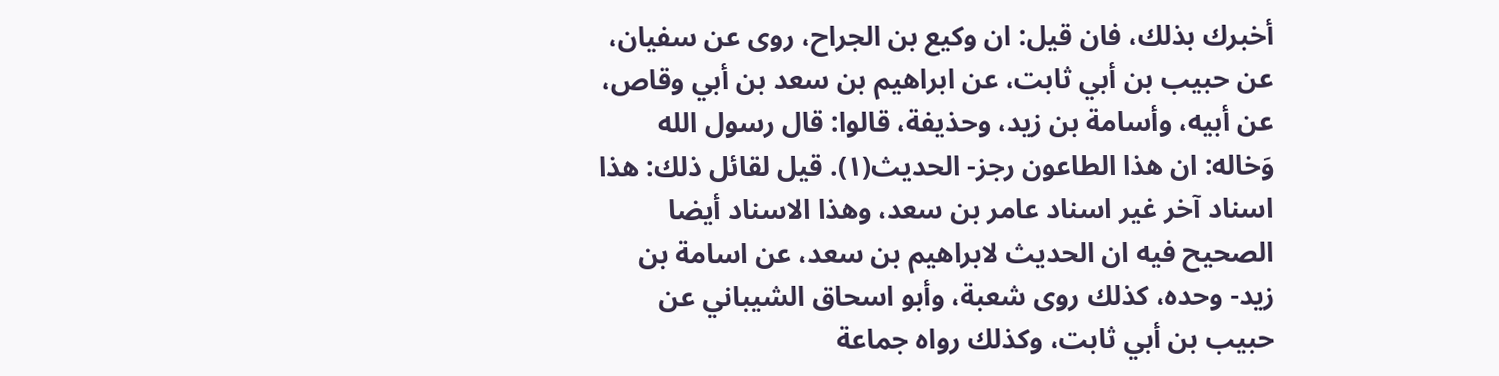أخبرك بذلك، فان قيل: ان وكيع بن الجراح، روى عن سفيان، عن حبيب بن أبي ثابت، عن ابراهيم بن سعد بن أبي وقاص، عن أبيه، وأسامة بن زيد، وحذيفة، قالوا: قال رسول الله وَخاله: ان هذا الطاعون رجز- الحديث(١). قيل لقائل ذلك: هذا اسناد آخر غير اسناد عامر بن سعد، وهذا الاسناد أيضا الصحيح فيه ان الحديث لابراهيم بن سعد، عن اسامة بن زيد- وحده، كذلك روى شعبة، وأبو اسحاق الشيباني عن حبيب بن أبي ثابت، وكذلك رواه جماعة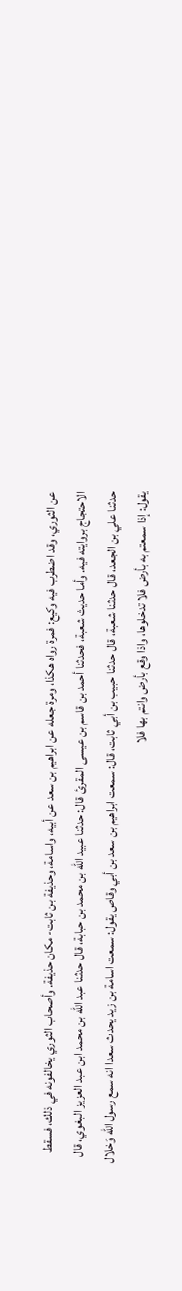عن الثوري، وقد اضطرب فيه وكيع: فمرة رواه هكذا، ومرة جعله عن ابراهيم بن سعد عن أبيه، واسامة، وحذيفة بن ثابت- مكان حذيفة. وأصحاب الثوري يخالفونه في ذلك، فسقط الاحتجاج بروايته فيه. وأما حديث شعبة، فحدثنا أحمد بن قاسم بن عيسى المقرئ قال: حدثنا عبيد الله بن محمد بن حبابة، قال حدثنا عبد الله بن محمد ابن عبد العزيز البغوي، قال حدثنا علي بن الجعد، قال حدثنا شعبة، قال حدثنا حبيب بن أبي ثابت، قال: سمعت ابراهيم بن سعد بن أبي وقاص يقول: سمعت اسامة بن زيد يحدث سعدا انه سمع رسول الله وَخلال يقول: إذا سمعتم به بأرض فلا تدخلوها، واذا وقع بأرض وانتم بها فلا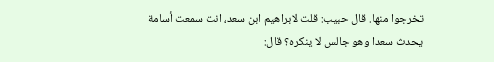تخرجوا منها. قال حبيب: قلت لابراهيم ابن سعد، انت سمعت أسامة يحدث سعدا وهو جالس لا ينكره؟ قال: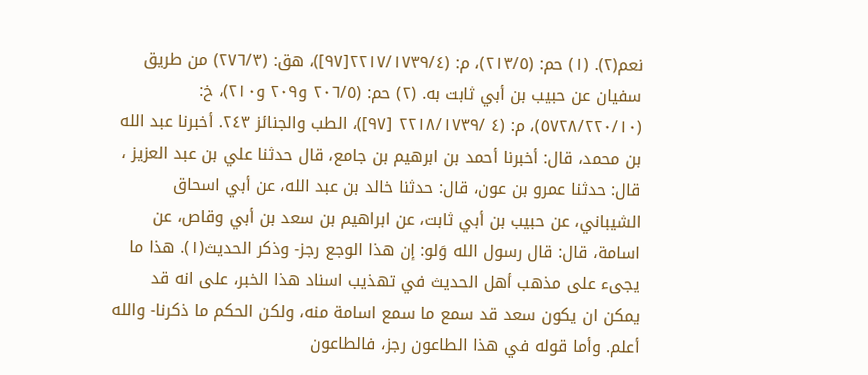نعم(٢). (١) حم: (٢١٣/٥)، م: (٢٢١٧/١٧٣٩/٤[٩٧])، هق: (٢٧٦/٣) من طريق سفيان عن حبيب بن أبي ثابت به. (٢) حم: (٢٠٦/٥ و٢٠٩ و٢١٠)، خ: (٥٧٢٨/٢٢٠/١٠)، م: (٤ /٢٢١٨/١٧٣٩ [٩٧])، الطب والجنائز ٢٤٣. أخبرنا عبد الله بن محمد، قال: أخبرنا أحمد بن ابرهيم بن جامع، قال حدثنا علي بن عبد العزيز ، قال: حدثنا عمرو بن عون، قال: حدثنا خالد بن عبد الله، عن أبي اسحاق الشيباني، عن حبيب بن أبي ثابت، عن ابراهيم بن سعد بن أبي وقاص، عن اسامة، قال: قال رسول الله وَلو: إن هذا الوجع رجز- وذكر الحديث(١). هذا ما يجىء على مذهب أهل الحديث في تهذيب اسناد هذا الخبر، على انه قد يمكن ان يكون سعد قد سمع ما سمع اسامة منه، ولكن الحكم ما ذكرنا- والله أعلم. وأما قوله في هذا الطاعون رجز، فالطاعون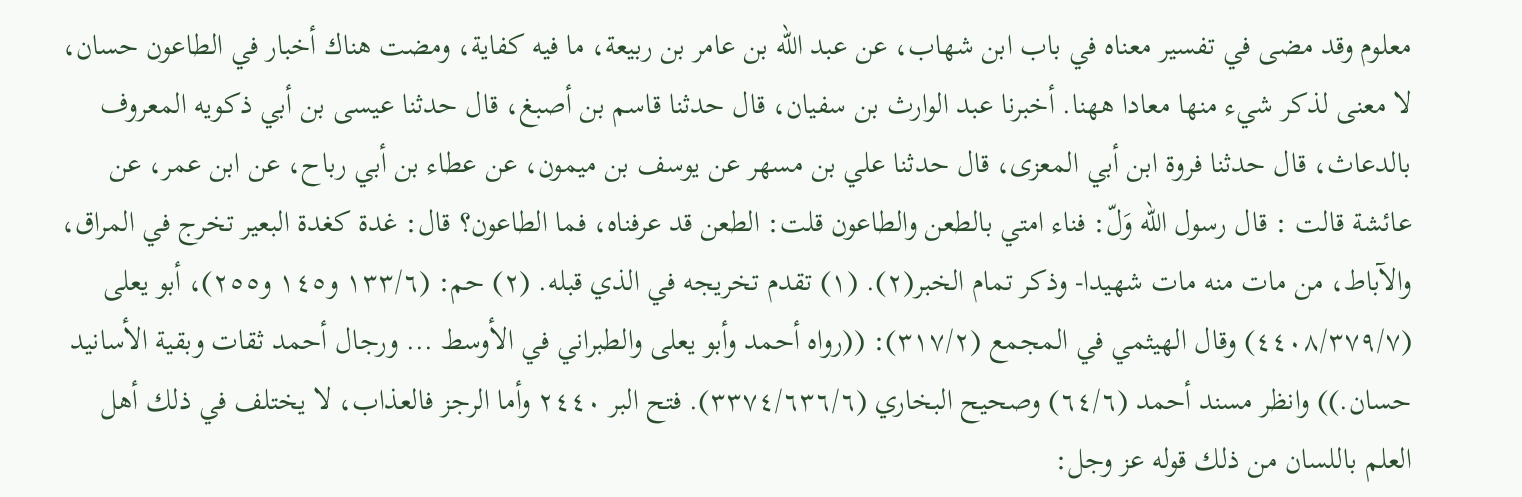معلوم وقد مضى في تفسير معناه في باب ابن شهاب، عن عبد الله بن عامر بن ربيعة، ما فيه كفاية، ومضت هناك أخبار في الطاعون حسان، لا معنى لذكر شيء منها معادا ههنا. أخبرنا عبد الوارث بن سفيان، قال حدثنا قاسم بن أصبغ، قال حدثنا عيسى بن أبي ذكويه المعروف بالدعاث، قال حدثنا فروة ابن أبي المعزى، قال حدثنا علي بن مسهر عن يوسف بن ميمون، عن عطاء بن أبي رباح، عن ابن عمر، عن عائشة قالت : قال رسول الله وَلّ: فناء امتي بالطعن والطاعون قلت: الطعن قد عرفناه، فما الطاعون؟ قال: غدة كغدة البعير تخرج في المراق، والآباط، من مات منه مات شهيدا- وذكر تمام الخبر(٢). (١) تقدم تخريجه في الذي قبله. (٢) حم: (١٣٣/٦ و١٤٥ و٢٥٥)، أبو يعلى (٤٤٠٨/٣٧٩/٧) وقال الهيثمي في المجمع (٣١٧/٢): ((رواه أحمد وأبو يعلى والطبراني في الأوسط ... ورجال أحمد ثقات وبقية الأسانيد حسان.)) وانظر مسند أحمد (٦٤/٦) وصحيح البخاري (٣٣٧٤/٦٣٦/٦). فتح البر ٢٤٤٠ وأما الرجز فالعذاب، لا يختلف في ذلك أهل العلم باللسان من ذلك قوله عز وجل: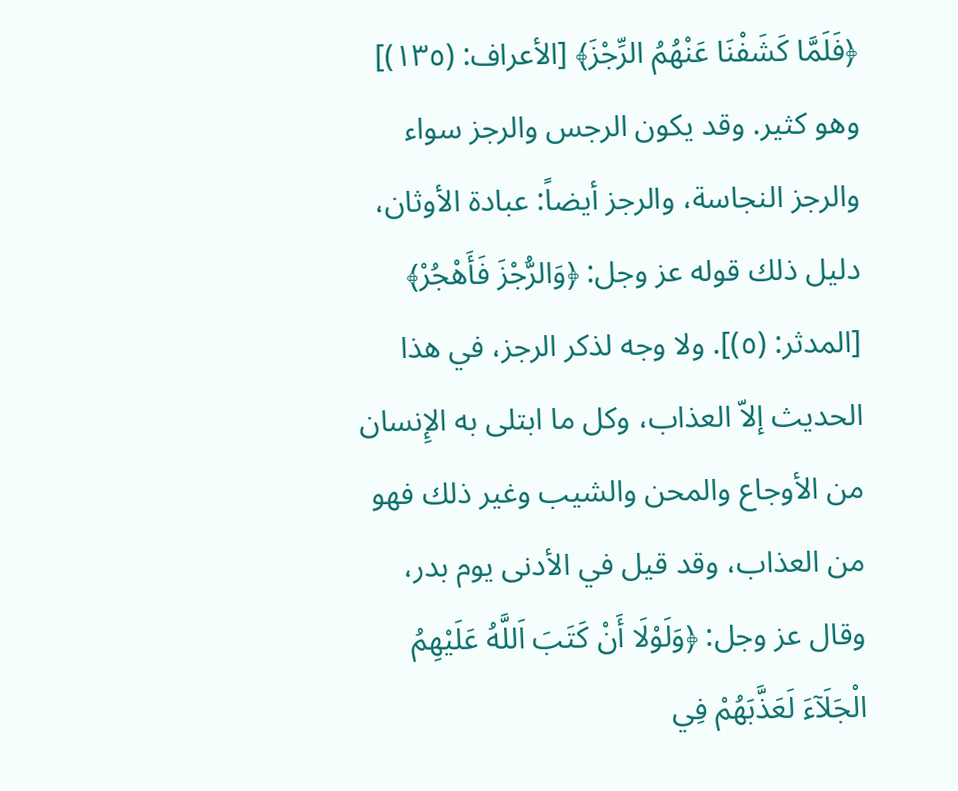﴿فَلَمَّا كَشَفْنَا عَنْهُمُ الرِّجْزَ﴾ [الأعراف: (١٣٥)] وهو كثير. وقد يكون الرجس والرجز سواء والرجز النجاسة، والرجز أيضاً: عبادة الأوثان، دليل ذلك قوله عز وجل: ﴿وَالرُّجْزَ فَأَهْجُرْ﴾ [المدثر: (٥)]. ولا وجه لذكر الرجز، في هذا الحديث إلاّ العذاب، وكل ما ابتلى به الإِنسان من الأوجاع والمحن والشيب وغير ذلك فهو من العذاب، وقد قيل في الأدنى يوم بدر، وقال عز وجل: ﴿وَلَوْلَا أَنْ كَتَبَ اَللَّهُ عَلَيْهِمُ الْجَلَآءَ لَعَذَّبَهُمْ فِي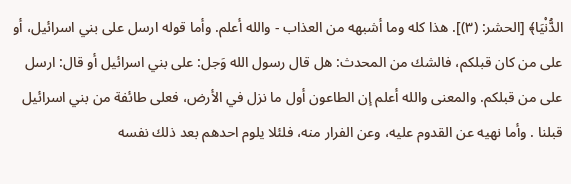الدُّنْيَا﴾ [الحشر: (٣)]. هذا كله وما أشبهه من العذاب - والله أعلم. وأما قوله ارسل على بني اسرائيل، أو على من كان قبلكم، فالشك من المحدث: هل قال رسول الله وَجل: على بني اسرائيل أو قال: ارسل على من قبلكم. والمعنى والله أعلم إن الطاعون أول ما نزل في الأرض، فعلى طائفة من بني اسرائيل قبلنا . وأما نهيه عن القدوم عليه، وعن الفرار منه، فلئلا يلوم احدهم بعد ذلك نفسه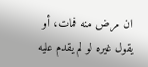ان مرض منه فمات، أو يقول غيره لو لم يقدم عليه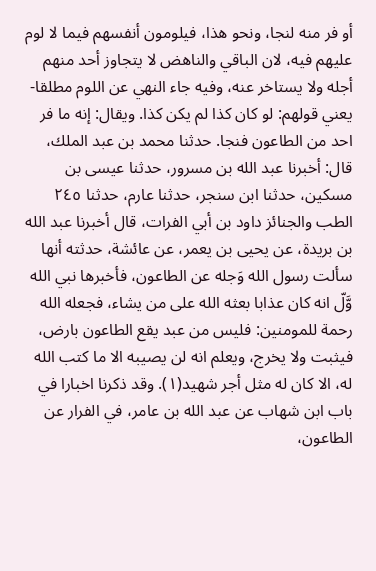أو فر منه لنجا، ونحو هذا، فيلومون أنفسهم فيما لا لوم عليهم فيه، لان الباقي والناهض لا يتجاوز أحد منهم أجله ولا يستاخر عنه، وفيه جاء النهي عن اللوم مطلقا- يعني قولهم: لو كان كذا لم يكن كذا. ويقال: إنه ما فر احد من الطاعون فنجا. حدثنا محمد بن عبد الملك، قال: أخبرنا عبد الله بن مسرور، حدثنا عیسی بن مسکین، حدثنا ابن سنجر، حدثنا عارم، حدثنا ٢٤٥ الطب والجنائز داود بن أبي الفرات، قال أخبرنا عبد الله بن بريدة، عن يحيى بن يعمر، عن عائشة، حدثته أنها سألت رسول الله وَجله عن الطاعون، فأخبرها نبي الله وَّلّ انه كان عذابا بعثه الله على من يشاء، فجعله الله رحمة للمومنين: فليس من عبد يقع الطاعون بارض، فيثبت ولا يخرج، ويعلم انه لن يصيبه الا ما كتب الله له، الا كان له مثل أجر شهيد(١). وقد ذكرنا اخبارا في باب ابن شهاب عن عبد الله بن عامر، في الفرار عن الطاعون،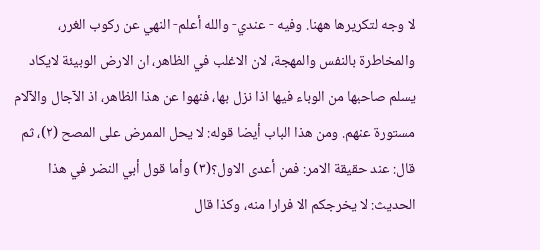لا وجه لتکریرها ههنا. وفيه - عندي- والله أعلم- النهي عن ركوب الغرر، والمخاطرة بالنفس والمهجة، لان الاغلب في الظاهر، ان الارض الوبيئة لايكاد يسلم صاحبها من الوباء فيها اذا نزل بها، فنهوا عن هذا الظاهر، اذ الآجال والآلام مستورة عنهم. ومن هذا الباب أيضا قوله: لا يحل الممرض على المصح (٢)، ثم قال: عند حقيقة الامر: فمن أعدى الاول؟(٣) وأما قول أبي النضر في هذا الحديث: لا يخرجكم الا فرارا منه، وكذا قال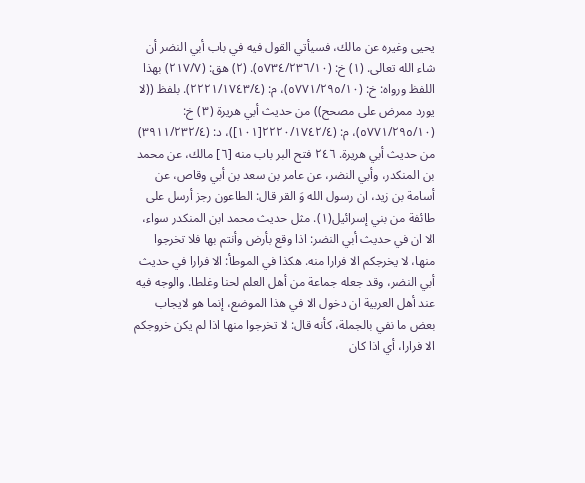يحيى وغيره عن مالك، فسيأتي القول فيه في باب أبي النضر أن شاء الله تعالى. (١) خ: (٥٧٣٤/٢٣٦/١٠). (٢) هق: (٢١٧/٧) بهذا اللفظ ورواه: خ: (٥٧٧١/٢٩٥/١٠)، م: (٢٢٢١/١٧٤٣/٤). بلفظ ((لا يورد ممرض على مصحح)) من حديث أبي هريرة (٣) خ: (٥٧٧١/٢٩٥/١٠)، م: (٢٢٢٠/١٧٤٢/٤[١٠١])، د: (٣٩١١/٢٣٢/٤) من حديث أبي هريرة. ٢٤٦ فتح البر باب منه [٦] مالك، عن محمد بن المنكدر، وأبي النضر، عن عامر بن سعد بن أبي وقاص، عن أسامة بن زيد، ان رسول الله وَ القر قال: الطاعون رجز أرسل على طائفة من بني إسرائيل(١). مثل حديث محمد ابن المنكدر سواء، الا ان في حديث أبي النضر: اذا وقع بأرض وأنتم بها فلا تخرجوا منها، لا يخرجکم الا فرارا منه. هكذا في الموطأ: الا فرارا في حديث أبي النضر، وقد جعله جماعة من أهل العلم لحنا وغلطا. والوجه فيه عند أهل العربية ان دخول الا في هذا الموضع، إنما هو لايجاب بعض ما نفي بالجملة، كأنه قال: لا تخرجوا منها اذا لم یکن خروجکم الا فرارا، أي اذا كان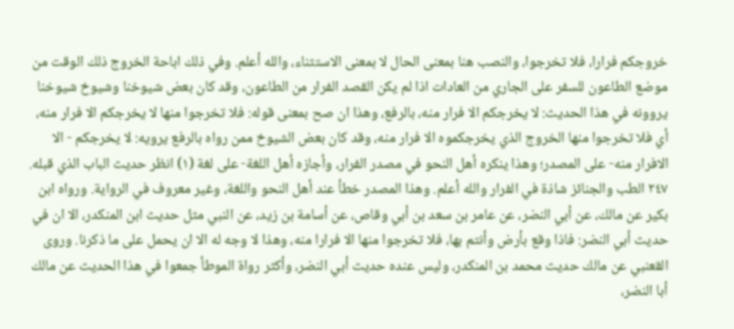خروجکم فرارا، فلا تخرجوا، والنصب هنا بمعنى الحال لا بمعنى الاستثناء، والله أعلم. وفي ذلك اباحة الخروج ذلك الوقت من موضع الطاعون للسفر على الجاري من العادات اذا لم يكن القصد الفرار من الطاعون، وقد كان بعض شيوخنا وشيوخ شيوخنا يروونه في هذا الحديث: لا يخرجكم الا فرار منه، بالرفع، وهذا ان صح بمعنى قوله: فلا تخرجوا منها لا يخرجكم الا فرار منه، أي فلا تخرجوا منها الخروج الذي يخرجكموه الا فرار منه، وقد كان بعض الشيوخ ممن رواه بالرفع يرويه: لا يخرجكم - الا الافرار منه- على المصدر؛ وهذا ينكره أهل النحو في مصدر الفرار، وأجازه أهل اللغة- على لغة (١) انظر حديث الباب الذي قبله. ٢٤٧ الطب والجنائز شاذة في الفرار والله أعلم. وهذا المصدر خطأ عند أهل النحو واللغة، وغير معروف في الرواية. ورواه ابن بكير عن مالك، عن أبي النضر، عن عامر بن سعد بن أبي وقاص، عن أسامة بن زيد، عن النبي مثل حديث ابن المنكدر، الا ان في حديث أبي النضر: فاذا وقع بأرض وأنتم بها، فلا تخرجوا منها الا فرارا منه، وهذا لا وجه له الا ان يحمل على ما ذكرنا. وروى القعنبي عن مالك حديث محمد بن المنكدر، وليس عنده حديث أبي النضر، وأكثر رواة الموطأ جمعوا في هذا الحديث عن مالك أبا النضر،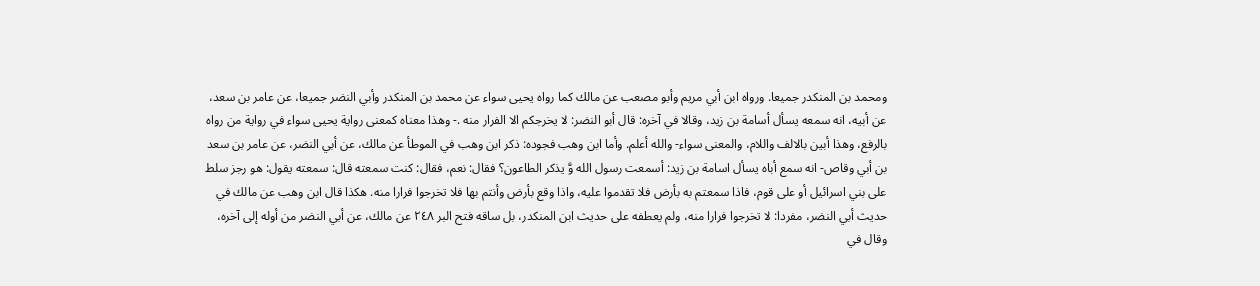ومحمد بن المنكدر جميعا. ورواه ابن أبي مريم وأبو مصعب عن مالك كما رواه يحيى سواء عن محمد بن المنكدر وأبي النضر جميعا، عن عامر بن سعد، عن أبيه، انه سمعه يسأل أسامة بن زيد، وقالا في آخره: قال أبو النضر: لا يخرجكم الا الفرار منه .- وهذا معناه کمعنی رواية يحيى سواء في رواية من رواه بالرفع، وهذا أبين بالالف واللام، والمعنى سواء- والله أعلم. وأما ابن وهب فجوده: ذكر ابن وهب في الموطأ عن مالك، عن أبي النضر، عن عامر بن سعد بن أبي وقاص- انه سمع أباه يسأل اسامة بن زيد: أسمعت رسول الله وَّ يذكر الطاعون؟ فقال: نعم، فقال: كنت سمعته قال: سمعته يقول: هو رجز سلط على بني اسرائيل أو على قوم، فاذا سمعتم به بأرض فلا تقدموا عليه، واذا وقع بأرض وأنتم بها فلا تخرجوا فرارا منه. هكذا قال ابن وهب عن مالك في حديث أبي النضر، مفردا: لا تخرجوا فرارا منه، ولم يعطفه على حديث ابن المنكدر، بل ساقه فتح البر ٢٤٨ عن مالك، عن أبي النضر من أوله إلى آخره، وقال في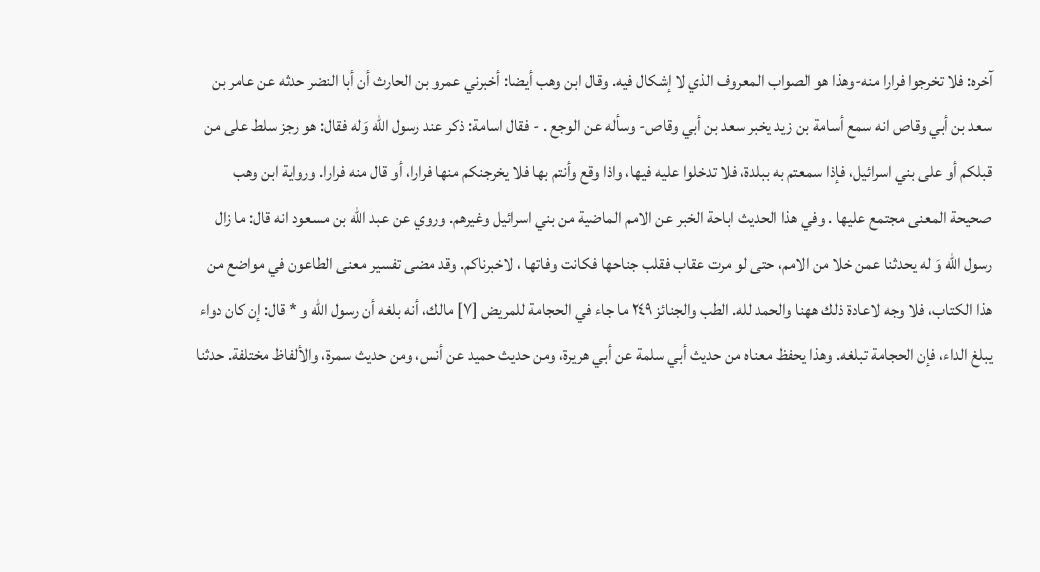آخره: فلا تخرجوا فرارا منه-وهذا هو الصواب المعروف الذي لا إشكال فيه. وقال ابن وهب أيضا: أخبرني عمرو بن الحارث أن أبا النضر حدثه عن عامر بن سعد بن أبي وقاص انه سمع أسامة بن زید یخبر سعد بن أبي وقاص- وسأله عن الوجع . - فقال اسامة: ذكر عند رسول الله وَله فقال: هو رجز سلط على من قبلكم أو على بني اسرائيل، فإذا سمعتم به ببلدة، فلا تدخلوا عليه فيها، واذا وقع وأنتم بها فلا يخرجنكم منها فرارا، أو قال منه فرارا. ورواية ابن وهب صحيحة المعنى مجتمع عليها . وفي هذا الحديث اباحة الخبر عن الامم الماضية من بني اسرائيل وغيرهم. وروي عن عبد الله بن مسعود انه قال: ما زال رسول الله وَ له يحدثنا عمن خلا من الامم، حتى لو مرت عقاب فقلب جناحها فكانت وفاتها ، لاخبرناكم. وقد مضى تفسير معنى الطاعون في مواضع من هذا الكتاب، فلا وجه لاعادة ذلك ههنا والحمد لله. الطب والجنائز ٢٤٩ ما جاء في الحجامة للمريض [٧] مالك، أنه بلغه أن رسول الله و * قال: إن كان دواء يبلغ الداء، فإن الحجامة تبلغه. وهذا يحفظ معناه من حديث أبي سلمة عن أبي هريرة، ومن حديث حميد عن أنس، ومن حديث سمرة، والألفاظ مختلفة. حدثنا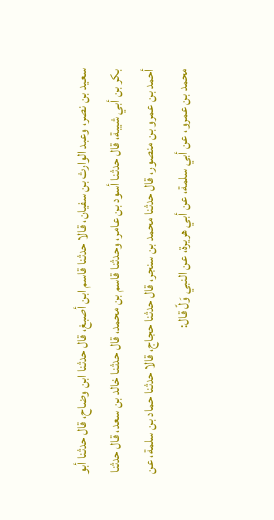سعيد بن نصر، وعبد الوارث بن سفيان، قالا حدثنا قاسم ابن أصبغ، قال حدثنا ابن وضاح، قال حدثنا أبو بكر بن أبي شيبة، قال حدثنا أسود بن عامر، وحدثنا قاسم بن محمد، قال حدثنا خالد بن سعد، قال حدثنا أحمد بن عمرو بن منصور، قال حدثنا محمد بن سنجر، قال حدثنا حجاج، قالا حدثنا حماد بن سلمة، عن محمد بن عمرو، عن أبي سلمة، عن أبي هريرة، عن النبي وَلّ قال: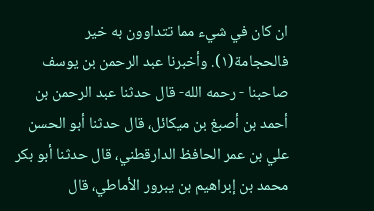ان كان في شيء مما تتداوون به خير فالحجامة(١). وأخبرنا عبد الرحمن بن یوسف صاحبنا - رحمه الله- قال حدثنا عبد الرحمن بن أحمد بن أصبغ بن ميكائل، قال حدثنا أبو الحسن علي بن عمر الحافظ الدارقطني، قال حدثنا أبو بكر محمد بن إبراهيم بن يبرور الأماطي، قال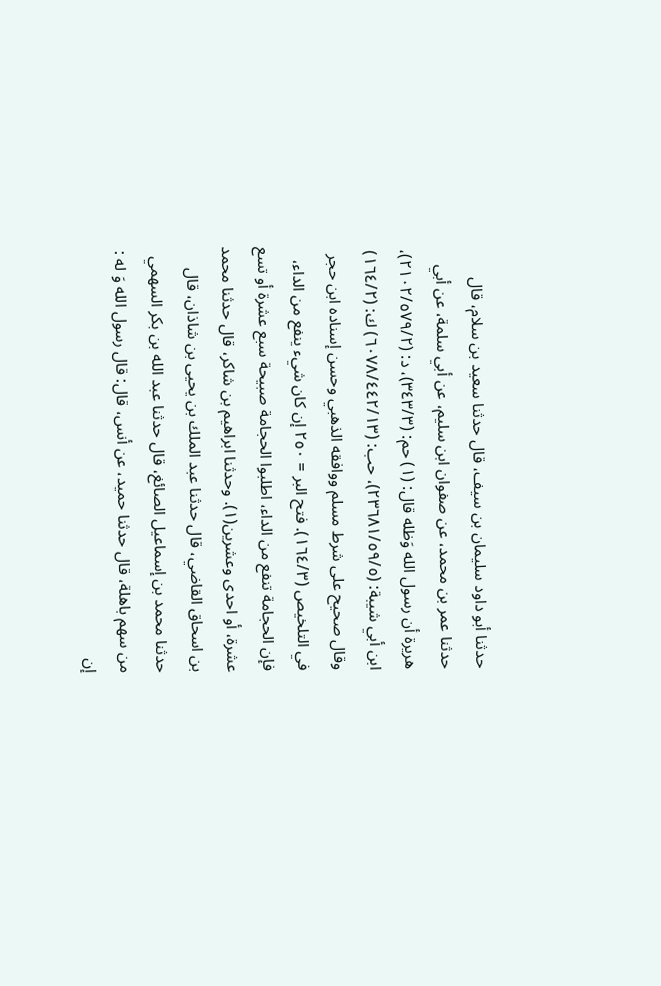حدثنا أبو داود سليمان بن سيف، قال حدثنا سعيد بن سلام، قال حدثنا عمر بن محمد، عن صفوان ابن سليم، عن أبي سلمة، عن أبي هريرة أن رسول الله وَظله قال: (١) حم: (٣٤٣/٣)، د: (٢١٠٢/٥٧٩/٢)، ابن أبي شيبة: (٢٣٦٨١/٥٩/٥)، حب: (٦٠٧٨/٤٤٢/١٣) ك: (١٦٤/٢) وقال صحيح على شرط مسلم ووافقه الذهبي وحسن إسناده ابن حجر في التلخيص (١٦٤/٣). فتح البر = ٢٥٠ إن كان شيء ينفع من الداء، فإن الحجامة تنفع من الداء، اطلبوا الحجامة صبيحة سبع عشرة أو تسع عشرة، أو احدى وعشرين(١). وحدثنا ابراهيم بن شاكر، قال حدثنا محمد بن اسحاق القاضي، قال حدثنا عبد الملك بن يحيى بن شاذان، قال حدثنا محمد بن إسماعيل الصائغ، قال حدثنا عبد الله بن بكر السهمي من سهم باهلة، قال حدثنا حميد، عن أنس، قال: قال رسول الله وَ له : إن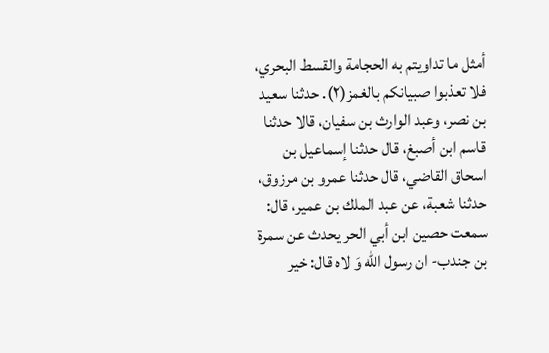أمثل ما تداويتم به الحجامة والقسط البحري، فلا تعذبوا صبيانكم بالغمز(٢). حدثنا سعيد بن نصر، وعبد الوارث بن سفيان، قالا حدثنا قاسم ابن أصبغ، قال حدثنا إسماعيل بن اسحاق القاضي، قال حدثنا عمرو بن مرزوق، حدثنا شعبة، عن عبد الملك بن عمير، قال: سمعت حصين ابن أبي الحر يحدث عن سمرة بن جندب- ان رسول الله وَ لاه قال: خير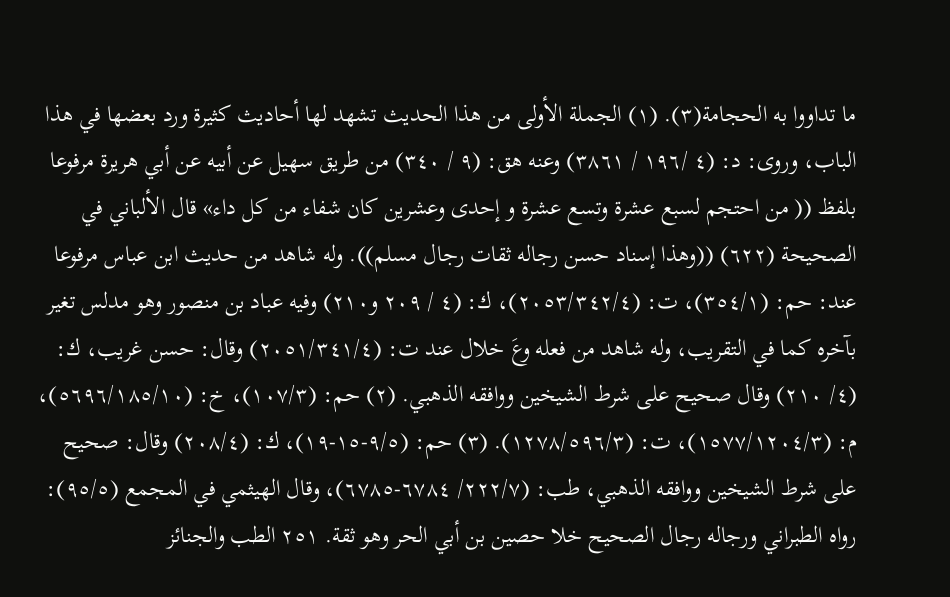ما تداووا به الحجامة(٣). (١) الجملة الأولى من هذا الحديث تشهد لها أحاديث كثيرة ورد بعضها في هذا الباب، وروى: د: (٤ /١٩٦ / ٣٨٦١) وعنه هق: (٩ / ٣٤٠) من طريق سهيل عن أبيه عن أبي هريرة مرفوعا بلفظ (( من احتجم لسبع عشرة وتسع عشرة و إحدى وعشرين كان شفاء من كل داء» قال الألباني في الصحيحة (٦٢٢) ((وهذا إسناد حسن رجاله ثقات رجال مسلم)). وله شاهد من حديث ابن عباس مرفوعا عند: حم: (٣٥٤/١)، ت: (٢٠٥٣/٣٤٢/٤)، ك: (٤ / ٢٠٩ و٢١٠) وفيه عباد بن منصور وهو مدلس تغير بآخره كما في التقريب، وله شاهد من فعله وعَ خلال عند ت: (٢٠٥١/٣٤١/٤) وقال: حسن غريب، ك: (٤/ ٢١٠) وقال صحيح على شرط الشيخين ووافقه الذهبي. (٢) حم: (١٠٧/٣)، خ: (٥٦٩٦/١٨٥/١٠)، م: (١٥٧٧/١٢٠٤/٣)، ت: (١٢٧٨/٥٩٦/٣). (٣) حم: (٩/٥-١٥-١٩)، ك: (٢٠٨/٤) وقال: صحيح على شرط الشيخين ووافقه الذهبي، طب: (٢٢٢/٧/ ٦٧٨٤-٦٧٨٥)، وقال الهيثمي في المجمع (٩٥/٥): رواه الطبراني ورجاله رجال الصحيح خلا حصين بن أبي الحر وهو ثقة. ٢٥١ الطب والجنائز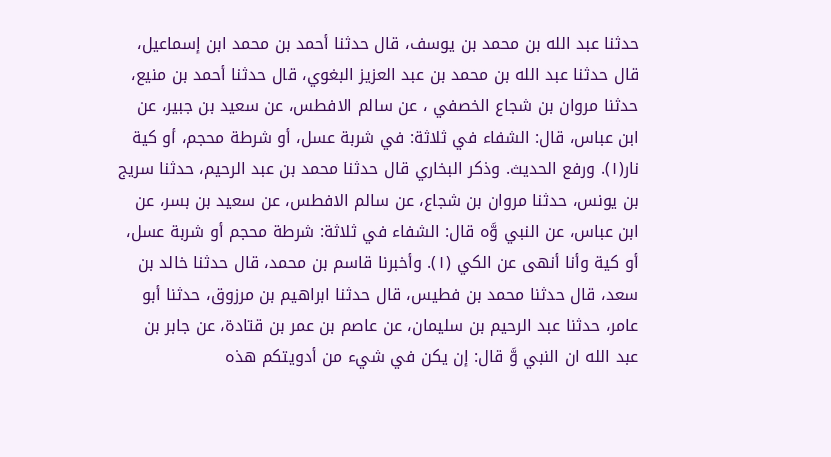حدثنا عبد الله بن محمد بن يوسف، قال حدثنا أحمد بن محمد ابن إسماعيل، قال حدثنا عبد الله بن محمد بن عبد العزيز البغوي، قال حدثنا أحمد بن منيع، حدثنا مروان بن شجاع الخصفي ، عن سالم الافطس، عن سعيد بن جبير، عن ابن عباس، قال: الشفاء في ثلاثة: في شربة عسل، أو شرطة محجم، أو كية نار(١). ورفع الحديث. وذكر البخاري قال حدثنا محمد بن عبد الرحیم، حدثنا سريج بن يونس، حدثنا مروان بن شجاع، عن سالم الافطس، عن سعيد بن بسر، عن ابن عباس، عن النبي وَّه قال: الشفاء في ثلاثة: شرطة محجم أو شربة عسل، أو كية وأنا أنهى عن الكي (١). وأخبرنا قاسم بن محمد، قال حدثنا خالد بن سعد، قال حدثنا محمد بن فطیس، قال حدثنا ابراهيم بن مرزوق، حدثنا أبو عامر، حدثنا عبد الرحيم بن سليمان، عن عاصم بن عمر بن قتادة، عن جابر بن عبد الله ان النبي وَّ قال: إن يكن في شيء من أدويتكم هذه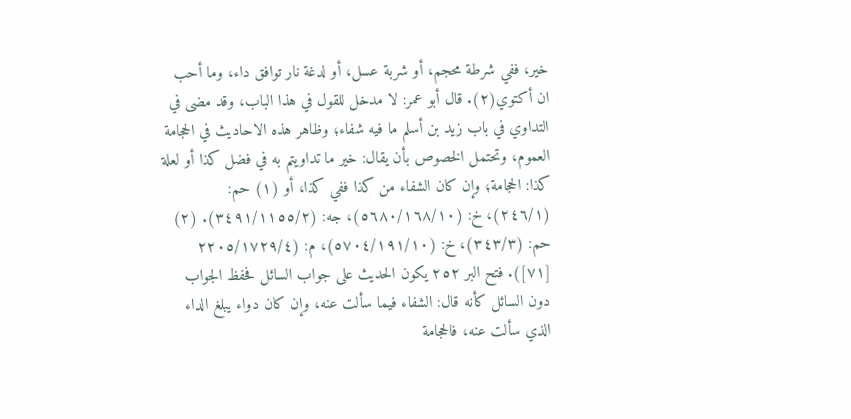خير، ففي شرطة محجم، أو شربة عسل، أو لدغة نار توافق داء، وما أحب ان أكتوي(٢). قال أبو عمر: لا مدخل للقول في هذا الباب، وقد مضى في التداوي في باب زيد بن أسلم ما فيه شفاء؛ وظاهر هذه الاحاديث في الحجامة العموم، وتحتمل الخصوص بأن يقال: خير ما تداويتم به في فضل كذا أو لعلة كذا: الحجامة؛ وإن كان الشفاء من كذا ففي كذا، أو (١) حم: (٢٤٦/١)، خ: (٥٦٨٠/١٦٨/١٠)، جه: (٣٤٩١/١١٥٥/٢). (٢) حم: (٣٤٣/٣)، خ: (٥٧٠٤/١٩١/١٠)، م: (٢٢٠٥/١٧٢٩/٤ [٧١]). فتح البر ٢٥٢ يكون الحديث على جواب السائل فحفظ الجواب دون السائل كأنه قال: الشفاء فيما سألت عنه، وإن كان دواء يبلغ الداء الذي سألت عنه، فالحجامة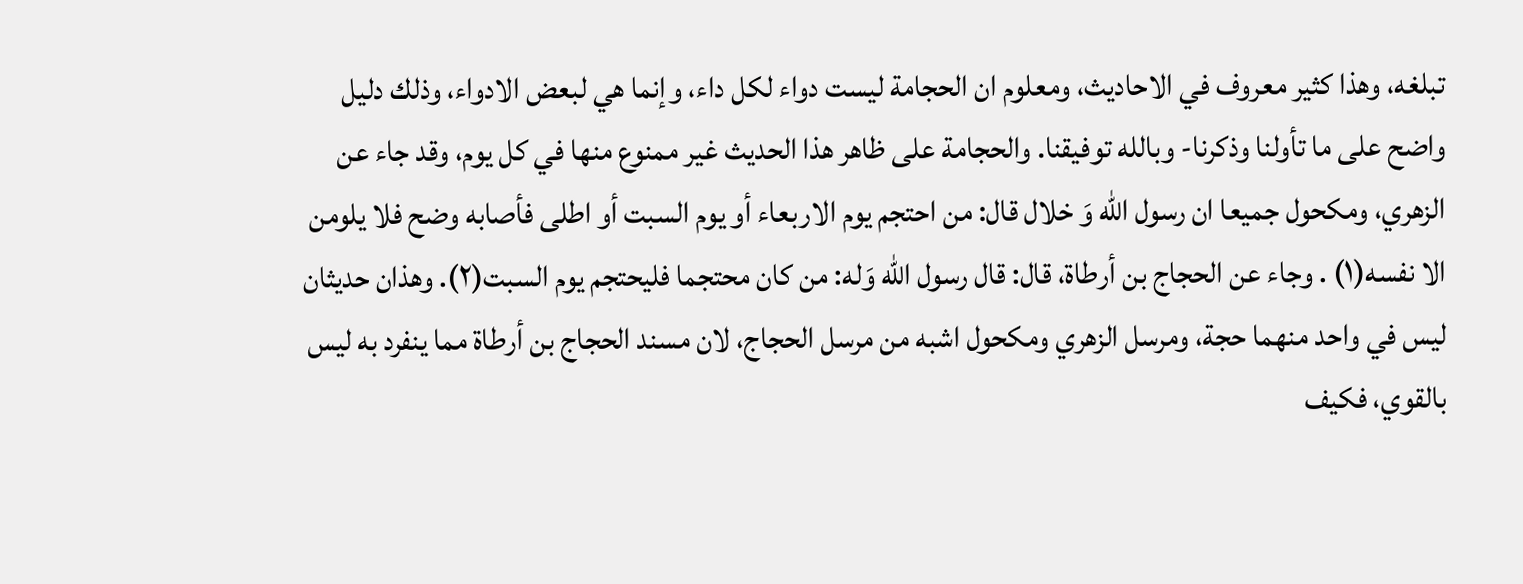تبلغه، وهذا كثير معروف في الاحاديث، ومعلوم ان الحجامة ليست دواء لكل داء، وإنما هي لبعض الادواء، وذلك دليل واضح على ما تأولنا وذكرنا- وبالله توفيقنا. والحجامة على ظاهر هذا الحديث غير ممنوع منها في كل يوم، وقد جاء عن الزهري، ومكحول جميعا ان رسول الله وَ خلال قال: من احتجم يوم الاربعاء أو يوم السبت أو اطلى فأصابه وضح فلا يلومن الا نفسه(١) . وجاء عن الحجاج بن أرطاة، قال: قال رسول الله وَله: من كان محتجما فليحتجم يوم السبت(٢). وهذان حديثان ليس في واحد منهما حجة، ومرسل الزهري ومكحول اشبه من مرسل الحجاج، لان مسند الحجاج بن أرطاة مما ينفرد به ليس بالقوي، فكيف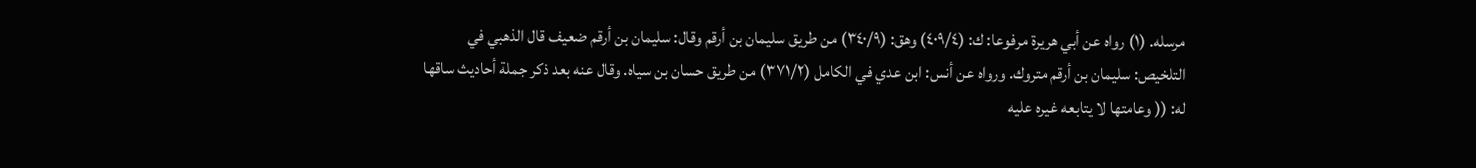مرسله. (١) رواه عن أبي هريرة مرفوعا: ك: (٤٠٩/٤) وهق: (٣٤٠/٩) من طريق سليمان بن أرقم وقال: سليمان بن أرقم ضعيف قال الذهبي في التلخيص: سليمان بن أرقم متروك. ورواه عن أنس: ابن عدي في الكامل (٣٧١/٢) من طريق حسان بن سياه. وقال عنه بعد ذكر جملة أحاديث ساقها له: (( وعامتها لا يتابعه غيره عليه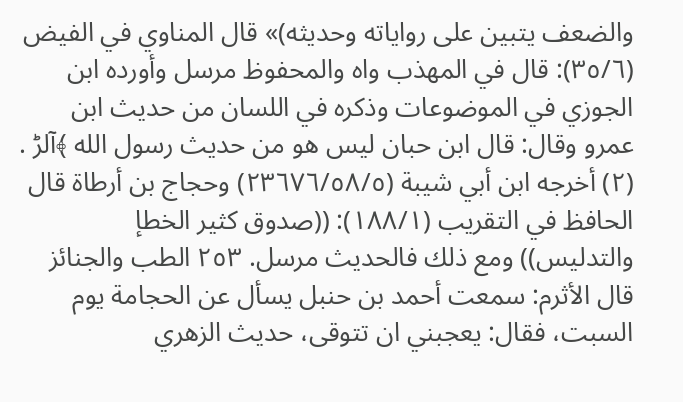والضعف یتبین علی رواياته وحديثه)» قال المناوي في الفيض (٣٥/٦): قال في المهذب واه والمحفوظ مرسل وأورده ابن الجوزي في الموضوعات وذکره في اللسان من حديث ابن عمرو وقال: قال ابن حبان ليس هو من حديث رسول الله ﴾آلڑ . (٢) أخرجه ابن أبي شيبة (٢٣٦٧٦/٥٨/٥) وحجاج بن أرطاة قال الحافظ في التقريب (١٨٨/١): ((صدوق كثير الخطإ والتدليس)) ومع ذلك فالحديث مرسل. ٢٥٣ الطب والجنائز قال الأثرم: سمعت أحمد بن حنبل يسأل عن الحجامة يوم السبت، فقال: يعجبني ان تتوقی، حديث الزهري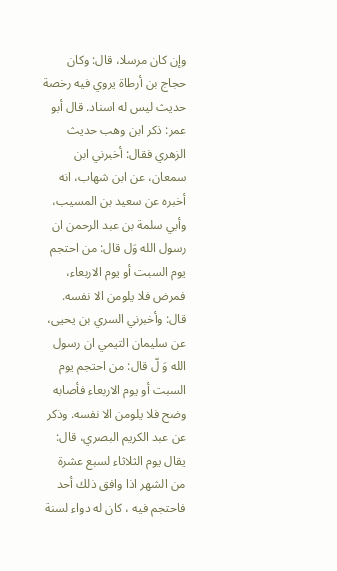وإن کان مرسلا، قال: وکان حجاج بن أرطاة يروي فیه رخصة حدیث ليس له اسناد. قال أبو عمر: ذكر ابن وهب حديث الزهري فقال: أخبرني ابن سمعان، عن ابن شهاب، انه أخبره عن سعيد بن المسيب، وأبي سلمة بن عبد الرحمن ان رسول الله وَل قال: من احتجم يوم السبت أو يوم الاربعاء، فمرض فلا يلومن الا نفسه. قال: وأخبرني السري بن يحيى، عن سليمان التيمي ان رسول الله وَ لّ قال: من احتجم يوم السبت أو يوم الاربعاء فأصابه وضح فلا يلومن الا نفسه. وذكر عن عبد الكريم البصري، قال: يقال يوم الثلاثاء لسبع عشرة من الشهر اذا وافق ذلك أحد فاحتجم فیه ، کان له دواء لسنة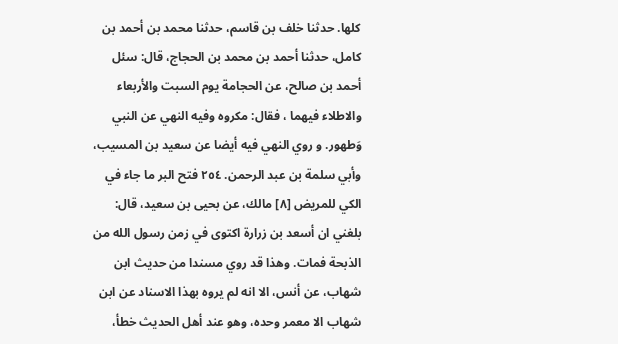كلها. حدثنا خلف بن قاسم، حدثنا محمد بن أحمد بن کامل، حدثنا أحمد بن محمد بن الحجاج، قال: سئل أحمد بن صالح، عن الحجامة يوم السبت والأربعاء والاطلاء فيهما ، فقال: مكروه وفيه النهي عن النبي وَطهور. و روي النهي فيه أيضا عن سعيد بن المسيب، وأبي سلمة بن عبد الرحمن. ٢٥٤ فتح البر ما جاء في الكي للمريض [٨] مالك، عن بحیی بن سعید، قال: بلغني ان أسعد بن زرارة اکتوی في زمن رسول الله من الذبحة فمات. وهذا قد روي مسندا من حديث ابن شهاب، عن أنس، الا انه لم يروه بهذا الاسناد عن ابن شهاب الا معمر وحده، وهو عند أهل الحديث خطأ،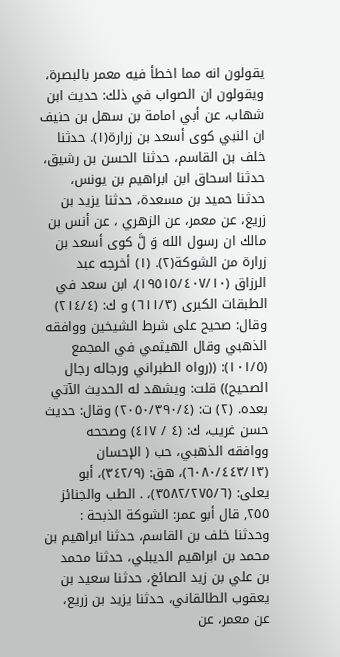يقولون انه مما اخطأ فيه معمر بالبصرة، ويقولون ان الصواب في ذلك: حديث ابن شهاب، عن أبي امامة بن سهل بن حنيف ان النبي كوى أسعد بن زرارة(١). حدثنا خلف بن القاسم، حدثنا الحسن بن رشيق، حدثنا اسحاق ابن ابراهيم بن يونس، حدثنا حميد بن مسعدة، حدثنا يزيد بن زريع، عن معمر، عن الزهري ، عن أنس بن مالك ان رسول الله وَ لَّ كوى أسعد بن زرارة من الشوكة(٢). (١) أخرجه عبد الرزاق (١٩٥١٥/٤٠٧/١٠)، ابن سعد في الطبقات الكبرى (٦١١/٣) و ك: (٢١٤/٤) وقال: صحيح على شرط الشيخين ووافقه الذهبي وقال الهيثمي في المجمع (١٠١/٥): ((رواه الطبراني ورجاله رجال الصحيح)) قلت: ويشهد له الحديث الآتي بعده. (٢) ت: (٢٠٥٠/٣٩٠/٤) وقال: حديث حسن غريب، ك: (٤ / ٤١٧) وصححه ووافقه الذهبي، حب ( الإحسان (٦٠٨٠/٤٤٣/١٣)، هق: (٣٤٢/٩)، أبو يعلى: (٣٥٨٢/٢٧٥/٦)، . الطب والجنائز ٢٥٥, قال أبو عمر: الشوكة الذبحة : وحدثنا خلف بن القاسم، حدثنا ابراهيم بن محمد بن ابراهيم الديبلي، حدثنا محمد بن علي بن زيد الصائغ، حدثنا سعيد بن يعقوب الطالقاني، حدثنا يزيد بن زريع، عن معمر، عن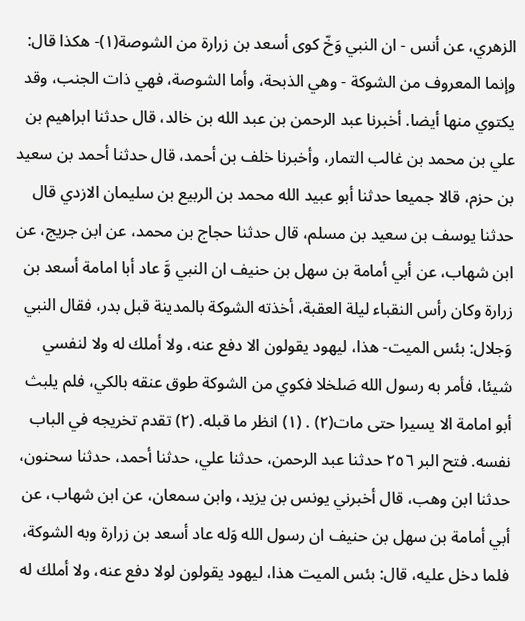الزهري، عن أنس - ان النبي وَخّ كوى أسعد بن زرارة من الشوصة(١)- هكذا قال: وإنما المعروف من الشوكة - وهي الذبحة، وأما الشوصة، فهي ذات الجنب، وقد يكتوي منها أيضا. أخبرنا عبد الرحمن بن عبد الله بن خالد، قال حدثنا ابراهيم بن علي بن محمد بن غالب التمار، وأخبرنا خلف بن أحمد، قال حدثنا أحمد بن سعيد بن حزم، قالا جميعا حدثنا أبو عبيد الله محمد بن الربيع بن سليمان الازدي قال حدثنا يوسف بن سعيد بن مسلم، قال حدثنا حجاج بن محمد، عن ابن جريج، عن ابن شهاب، عن أبي أمامة بن سهل بن حنيف ان النبي وَّ عاد أبا امامة أسعد بن زرارة وكان رأس النقباء ليلة العقبة، أخذته الشوكة بالمدينة قبل بدر، فقال النبي وَجلال: بئس الميت- هذا، ليهود يقولون الا دفع عنه، ولا أملك له ولا لنفسي شيئا، فأمر به رسول الله صَلخلا فكوي من الشوكة طوق عنقه بالكي، فلم يلبث أبو امامة الا يسيرا حتى مات(٢) . (١) انظر ما قبله. (٢) تقدم تخريجه في الباب نفسه. فتح البر ٢٥٦ حدثنا عبد الرحمن، حدثنا علي، حدثنا أحمد، حدثنا سحنون، حدثنا ابن وهب، قال أخبرني يونس بن يزيد، وابن سمعان، عن ابن شهاب، عن أبي أمامة بن سهل بن حنيف ان رسول الله وَله عاد أسعد بن زرارة وبه الشوكة، فلما دخل عليه، قال: بئس الميت هذا، ليهود يقولون لولا دفع عنه، ولا أملك له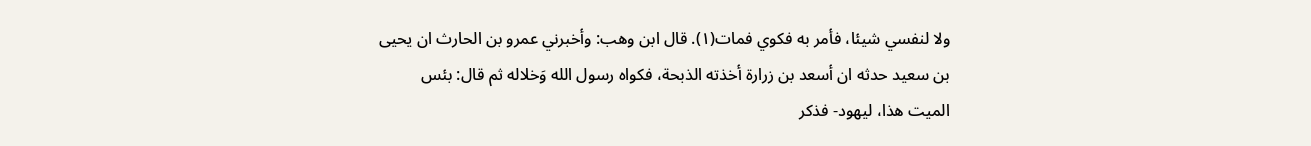ولا لنفسي شيئا، فأمر به فکوي فمات(١). قال ابن وهب: وأخبرني عمرو بن الحارث ان يحيى بن سعيد حدثه ان أسعد بن زرارة أخذته الذبحة، فكواه رسول الله وَخلاله ثم قال: بئس الميت هذا، ليهود- فذكر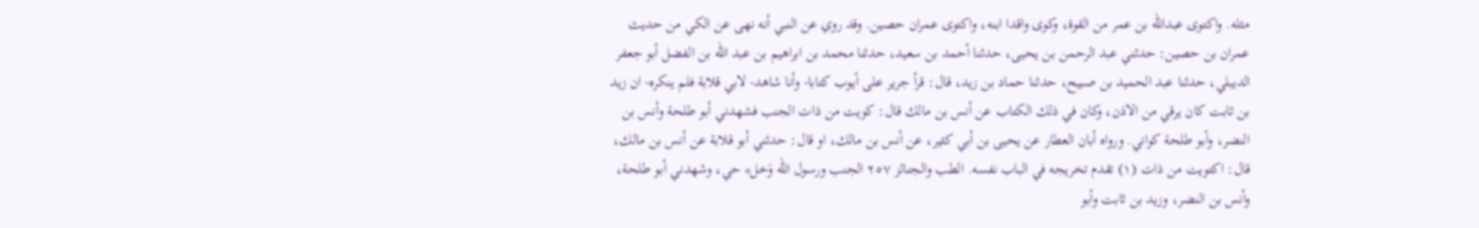مثله. واکتوی عبدالله بن عمر من القوة، وکوی واقدا ابنه، واکتوی عمران حصین. وقد روي عن النبي أنه نهى عن الكي من حديث عمران بن حصين: حدثني عبد الرحمن بن يحيى، حدثنا أحمد بن سعيد، حدثنا محمد بن ابراهيم بن عبد الله بن الفضل أبو جعفر الديبلي، حدثنا عبد الحميد بن صبيح، حدثنا حماد بن زيد، قال: قرأ جرير على أيوب كتابا- وأنا شاهد- لابي قلابة فلم ينكره- ان زيد بن ثابت كان يرقي من الاذن، وكان في ذلك الكتاب عن أنس بن مالك قال: كويت من ذات الجنب فشهدني أبو طلحة وأنس بن النضر، وأبو طلحة كواني. ورواه أبان العطار عن يحيى بن أبي كثير، عن أنس بن مالك، او قال: حدثني أبو قلابة عن أنس بن مالك، قال: اكتويت من ذات (١) تقدم تخريجه في الباب نفسه. الطب والجنائز ٢٥٧ الجنب ورسول الله وَخل* حي، وشهدني أبو طلحة، وأنس بن النضر، وزيد بن ثابت وأبو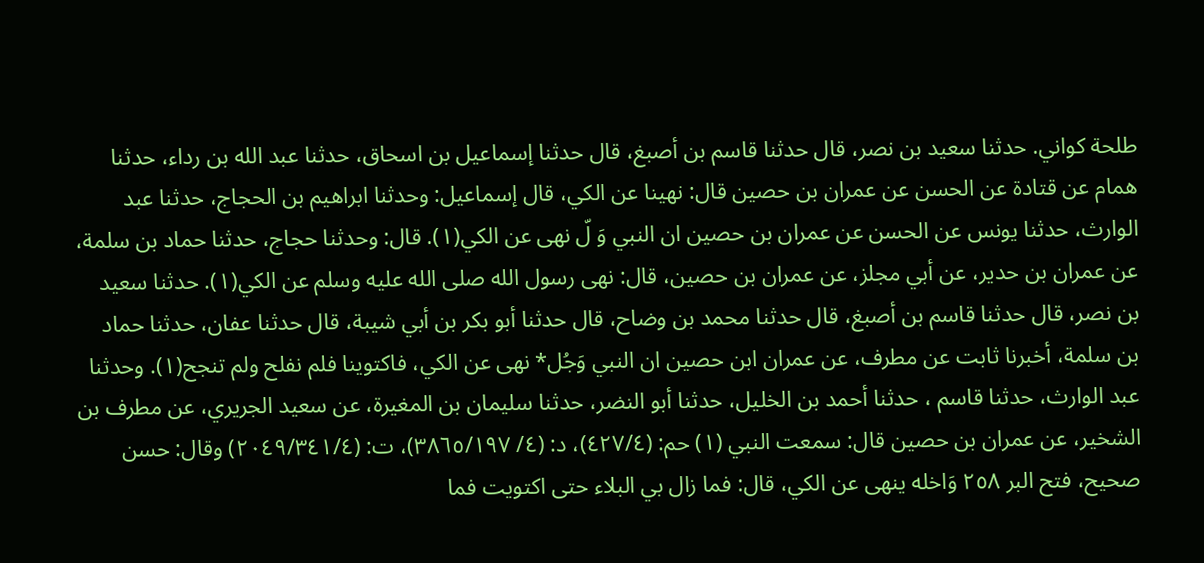طلحة كواني. حدثنا سعيد بن نصر، قال حدثنا قاسم بن أصبغ، قال حدثنا إسماعيل بن اسحاق، حدثنا عبد الله بن رداء، حدثنا همام عن قتادة عن الحسن عن عمران بن حصين قال: نهينا عن الكي، قال إسماعيل: وحدثنا ابراهيم بن الحجاج، حدثنا عبد الوارث، حدثنا يونس عن الحسن عن عمران بن حصين ان النبي وَ لّ نهى عن الكي(١). قال: وحدثنا حجاج، حدثنا حماد بن سلمة، عن عمران بن حدير، عن أبي مجلز، عن عمران بن حصين، قال: نهى رسول الله صلى الله عليه وسلم عن الكي(١). حدثنا سعيد بن نصر، قال حدثنا قاسم بن أصبغ، قال حدثنا محمد بن وضاح، قال حدثنا أبو بكر بن أبي شيبة، قال حدثنا عفان، حدثنا حماد بن سلمة، أخبرنا ثابت عن مطرف، عن عمران ابن حصين ان النبي وَجُل* نهى عن الكي، فاكتوينا فلم نفلح ولم تنجح(١). وحدثنا عبد الوارث، حدثنا قاسم ، حدثنا أحمد بن الخلیل، حدثنا أبو النضر، حدثنا سليمان بن المغيرة، عن سعيد الجريري، عن مطرف بن الشخير، عن عمران بن حصين قال: سمعت النبي (١) حم: (٤٢٧/٤)، د: (٤/ ٣٨٦٥/١٩٧)، ت: (٢٠٤٩/٣٤١/٤) وقال: حسن صحيح، فتح البر ٢٥٨ وَاخله ينهى عن الكي، قال: فما زال بي البلاء حتى اكتويت فما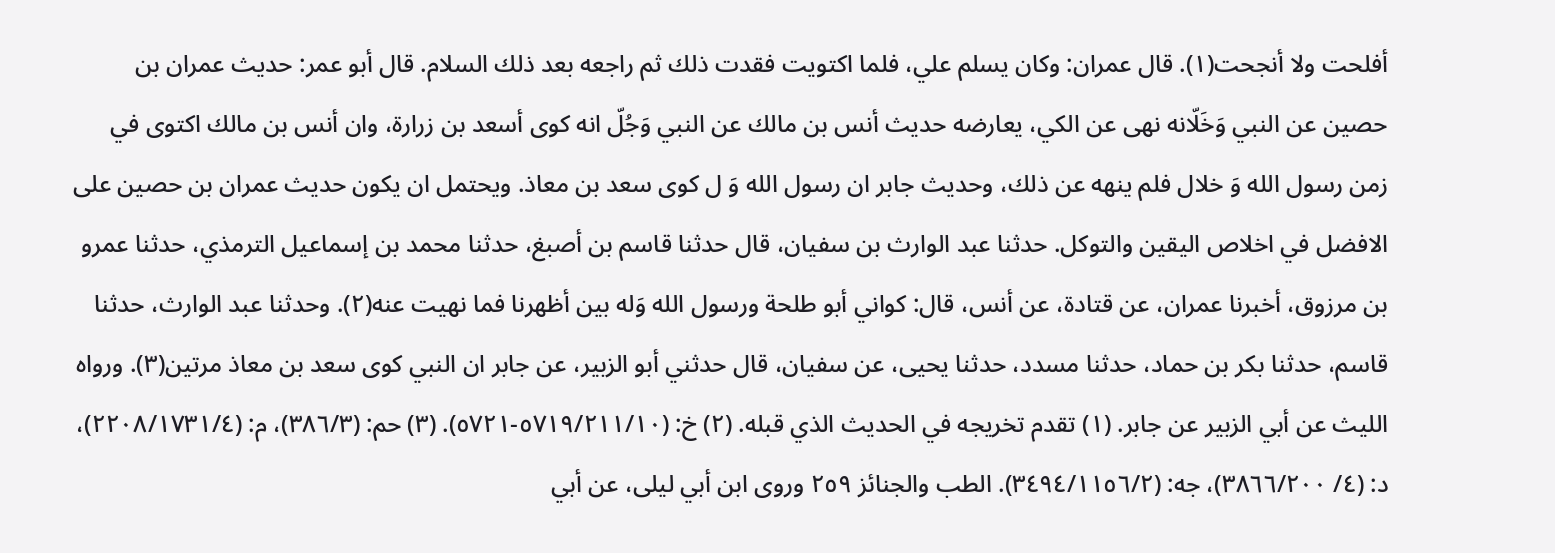أفلحت ولا أنجحت(١). قال عمران: وكان يسلم علي، فلما اكتويت فقدت ذلك ثم راجعه بعد ذلك السلام. قال أبو عمر: حديث عمران بن حصين عن النبي وَخَلّانه نهى عن الكي، يعارضه حديث أنس بن مالك عن النبي وَجُلّ انه كوى أسعد بن زرارة، وان أنس بن مالك اكتوى في زمن رسول الله وَ خلال فلم ينهه عن ذلك، وحديث جابر ان رسول الله وَ ل كوى سعد بن معاذ. ويحتمل ان يكون حديث عمران بن حصين على الافضل في اخلاص اليقين والتوكل. حدثنا عبد الوارث بن سفيان، قال حدثنا قاسم بن أصبغ، حدثنا محمد بن إسماعيل الترمذي، حدثنا عمرو بن مرزوق، أخبرنا عمران، عن قتادة، عن أنس، قال: كواني أبو طلحة ورسول الله وَله بين أظهرنا فما نهیت عنه(٢). وحدثنا عبد الوارث، حدثنا قاسم، حدثنا بکر بن حماد، حدثنا مسدد، حدثنا يحيى، عن سفيان، قال حدثني أبو الزبير، عن جابر ان النبي كوى سعد بن معاذ مرتين(٣). ورواه الليث عن أبي الزبير عن جابر. (١) تقدم تخريجه في الحديث الذي قبله. (٢) خ: (٥٧١٩/٢١١/١٠-٥٧٢١). (٣) حم: (٣٨٦/٣)، م: (٢٢٠٨/١٧٣١/٤)، د: (٤/ ٣٨٦٦/٢٠٠)، جه: (٣٤٩٤/١١٥٦/٢). الطب والجنائز ٢٥٩ وروى ابن أبي ليلى، عن أبي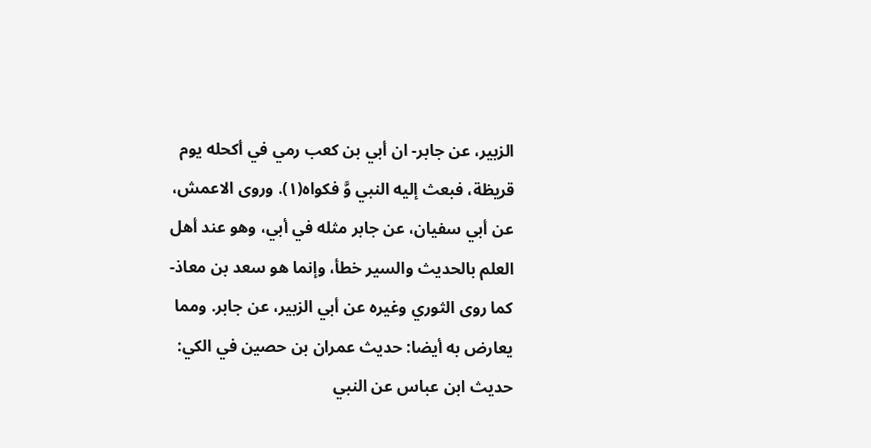الزبير، عن جابر- ان أبي بن كعب رمي في أكحله يوم قريظة، فبعث إليه النبي وَّ فكواه(١). وروى الاعمش، عن أبي سفيان، عن جابر مثله في أبي، وهو عند أهل العلم بالحديث والسير خطأ، وإنما هو سعد بن معاذ- كما روی الثوري وغيره عن أبي الزبير، عن جابر. ومما يعارض به أيضا: حديث عمران بن حصين في الكي: حديث ابن عباس عن النبي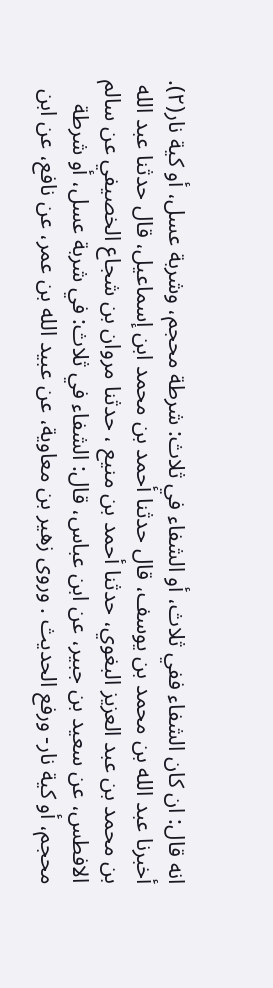انه قال: ان كان الشفاء ففي ثلاث، أو الشفاء في ثلاث: شرطة محجم، وشربة عسل، أو كية نار(٢). أخبرنا عبد الله بن محمد بن يوسف، قال حدثنا أحمد بن محمد ابن إسماعيل، قال حدثنا عبد الله بن محمد بن عبد العزيز البغوي، حدثنا أحمد بن منيع ، حدثنا مروان بن شجاع الخصيفي عن سالم الافطس، عن سعيد بن جبير، عن ابن عباس، قال: الشفاء في ثلاث: في شربة عسل، أو شرطة محجم، أو كية نار- ورفع الحديث . وروى زهير بن معاوية، عن عبيد الله بن عمر، عن نافع، عن ابن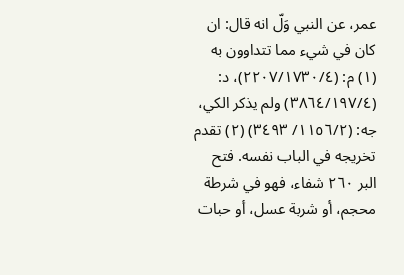عمر، عن النبي وَلّ انه قال: ان كان في شيء مما تتداوون به (١) م: (٢٢٠٧/١٧٣٠/٤)، د: (٣٨٦٤/١٩٧/٤) ولم يذكر الكي، جه: (١١٥٦/٢/ ٣٤٩٣) (٢) تقدم تخريجه في الباب نفسه. فتح البر ٢٦٠ شفاء، فهو في شرطة محجم، أو شربة عسل، أو حبات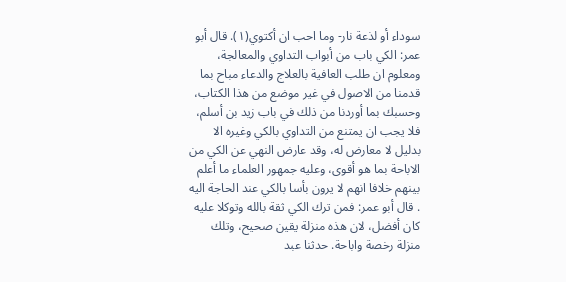سوداء أو لذعة نار- وما احب ان أكتوي(١). قال أبو عمر: الكي باب من أبواب التداوي والمعالجة، ومعلوم ان طلب العافية بالعلاج والدعاء مباح بما قدمنا من الاصول في غير موضع من هذا الكتاب، وحسبك بما أوردنا من ذلك في باب زيد بن أسلم، فلا يجب ان يمتنع من التداوي بالكي وغيره الا بدليل لا معارض له، وقد عارض النهي عن الكي من الاباحة بما هو أقوى، وعليه جمهور العلماء ما أعلم بينهم خلافا انهم لا يرون بأسا بالكي عند الحاجة اليه . قال أبو عمر: فمن ترك الكي ثقة بالله وتوكلا عليه كان أفضل، لان هذه منزلة يقين صحيح، وتلك منزلة رخصة واباحة. حدثنا عبد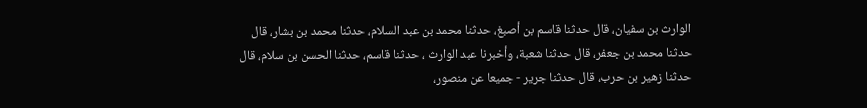الوارث بن سفيان، قال حدثنا قاسم بن أصبغ، حدثنا محمد بن عبد السلام، حدثنا محمد بن بشار، قال حدثنا محمد بن جعفر، قال حدثنا شعبة، وأخبرنا عبد الوارث ، حدثنا قاسم، حدثنا الحسن بن سلام، قال حدثنا زهیر بن حرب، قال حدثنا جرير - جميعا عن منصور،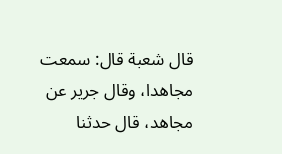قال شعبة قال: سمعت مجاهدا، وقال جرير عن مجاهد، قال حدثنا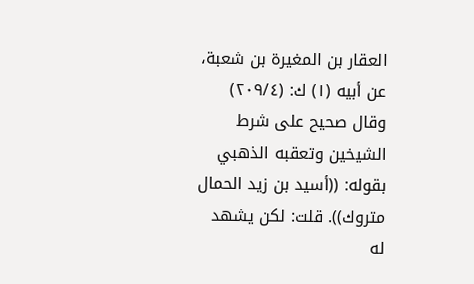العقار بن المغيرة بن شعبة، عن أبيه (١) ك: (٢٠٩/٤) وقال صحيح على شرط الشيخين وتعقبه الذهبي بقوله: ((أسيد بن زيد الحمال متروك)). قلت: لكن يشهد له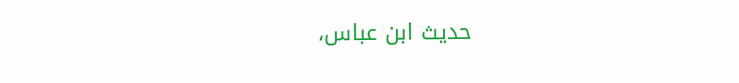حديث ابن عباس،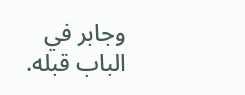وجابر في الباب قبله.